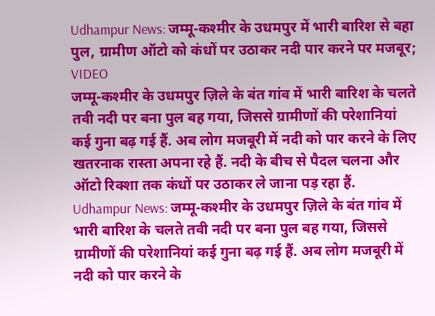Udhampur News: जम्मू-कश्मीर के उधमपुर में भारी बारिश से बहा पुल, ग्रामीण ऑटो को कंधों पर उठाकर नदी पार करने पर मजबूर; VIDEO
जम्मू-कश्मीर के उधमपुर ज़िले के बंत गांव में भारी बारिश के चलते तवी नदी पर बना पुल बह गया, जिससे ग्रामीणों की परेशानियां कई गुना बढ़ गई हैं. अब लोग मजबूरी में नदी को पार करने के लिए खतरनाक रास्ता अपना रहे हैं. नदी के बीच से पैदल चलना और ऑटो रिक्शा तक कंधों पर उठाकर ले जाना पड़ रहा हैं.
Udhampur News: जम्मू-कश्मीर के उधमपुर ज़िले के बंत गांव में भारी बारिश के चलते तवी नदी पर बना पुल बह गया, जिससे ग्रामीणों की परेशानियां कई गुना बढ़ गई हैं. अब लोग मजबूरी में नदी को पार करने के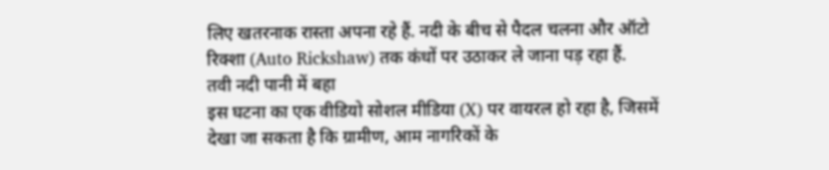लिए खतरनाक रास्ता अपना रहे हैं. नदी के बीच से पैदल चलना और ऑटो रिक्शा (Auto Rickshaw) तक कंधों पर उठाकर ले जाना पड़ रहा हैं.
तवी नदी पानी में बहा
इस घटना का एक वीडियो सोशल मीडिया (X) पर वायरल हो रहा है, जिसमें देखा जा सकता है कि ग्रामीण, आम नागरिकों के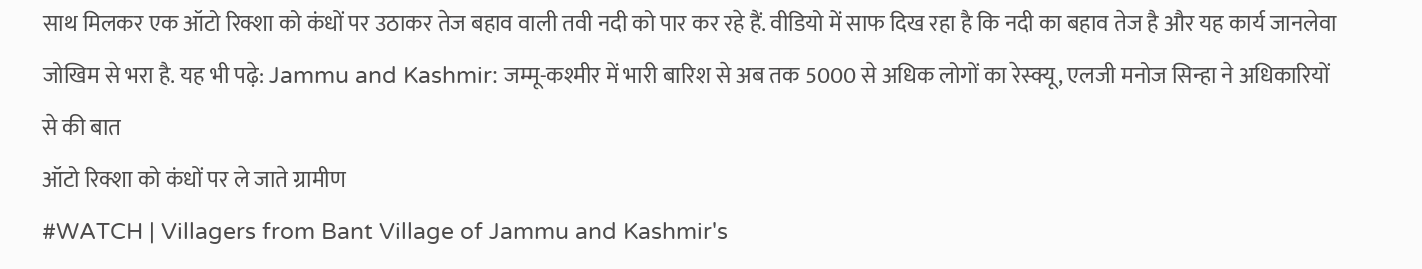साथ मिलकर एक ऑटो रिक्शा को कंधों पर उठाकर तेज बहाव वाली तवी नदी को पार कर रहे हैं. वीडियो में साफ दिख रहा है कि नदी का बहाव तेज है और यह कार्य जानलेवा जोखिम से भरा है. यह भी पढ़े: Jammu and Kashmir: जम्मू-कश्मीर में भारी बारिश से अब तक 5000 से अधिक लोगों का रेस्क्यू, एलजी मनोज सिन्हा ने अधिकारियों से की बात
ऑटो रिक्शा को कंधों पर ले जाते ग्रामीण
#WATCH | Villagers from Bant Village of Jammu and Kashmir's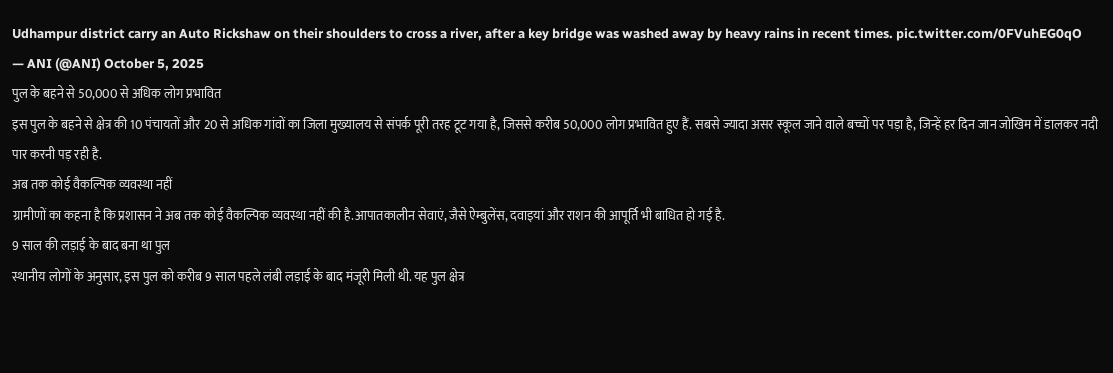Udhampur district carry an Auto Rickshaw on their shoulders to cross a river, after a key bridge was washed away by heavy rains in recent times. pic.twitter.com/0FVuhEG0qO
— ANI (@ANI) October 5, 2025
पुल के बहने से 50,000 से अधिक लोग प्रभावित
इस पुल के बहने से क्षेत्र की 10 पंचायतों और 20 से अधिक गांवों का जिला मुख्यालय से संपर्क पूरी तरह टूट गया है, जिससे करीब 50,000 लोग प्रभावित हुए हैं. सबसे ज्यादा असर स्कूल जाने वाले बच्चों पर पड़ा है, जिन्हें हर दिन जान जोखिम में डालकर नदी पार करनी पड़ रही है.
अब तक कोई वैकल्पिक व्यवस्था नहीं
ग्रामीणों का कहना है कि प्रशासन ने अब तक कोई वैकल्पिक व्यवस्था नहीं की है.आपातकालीन सेवाएं, जैसे ऐम्बुलेंस, दवाइयां और राशन की आपूर्ति भी बाधित हो गई है.
9 साल की लड़ाई के बाद बना था पुल
स्थानीय लोगों के अनुसार, इस पुल को करीब 9 साल पहले लंबी लड़ाई के बाद मंजूरी मिली थी. यह पुल क्षेत्र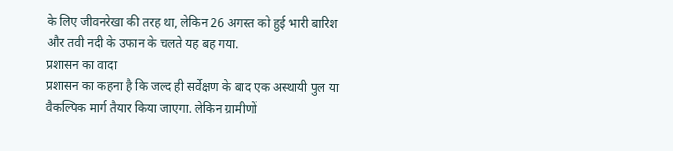के लिए जीवनरेखा की तरह था, लेकिन 26 अगस्त को हुई भारी बारिश और तवी नदी के उफान के चलते यह बह गया.
प्रशासन का वादा
प्रशासन का कहना है कि जल्द ही सर्वेक्षण के बाद एक अस्थायी पुल या वैकल्पिक मार्ग तैयार किया जाएगा. लेकिन ग्रामीणों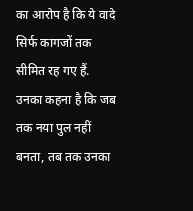का आरोप है कि ये वादे सिर्फ कागजों तक सीमित रह गए हैं. उनका कहना है कि जब तक नया पुल नहीं बनता, तब तक उनका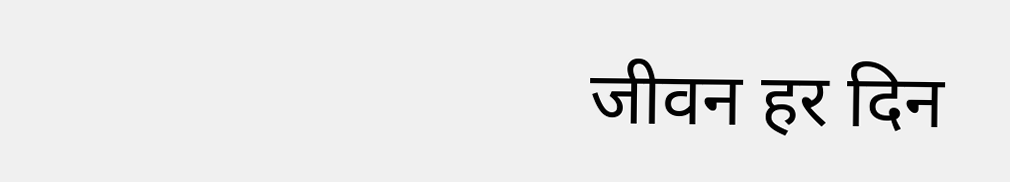जीवन हर दिन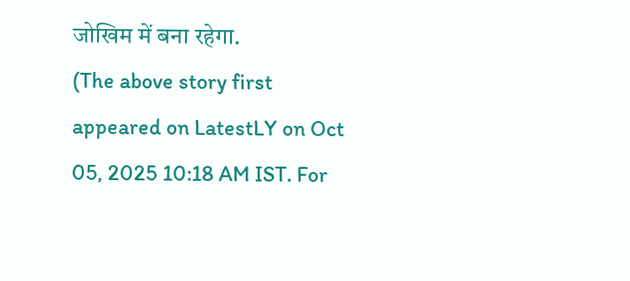जोखिम में बना रहेगा.
(The above story first appeared on LatestLY on Oct 05, 2025 10:18 AM IST. For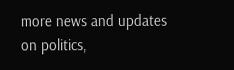more news and updates on politics,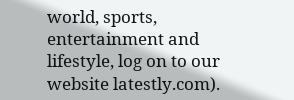world, sports, entertainment and lifestyle, log on to our website latestly.com).